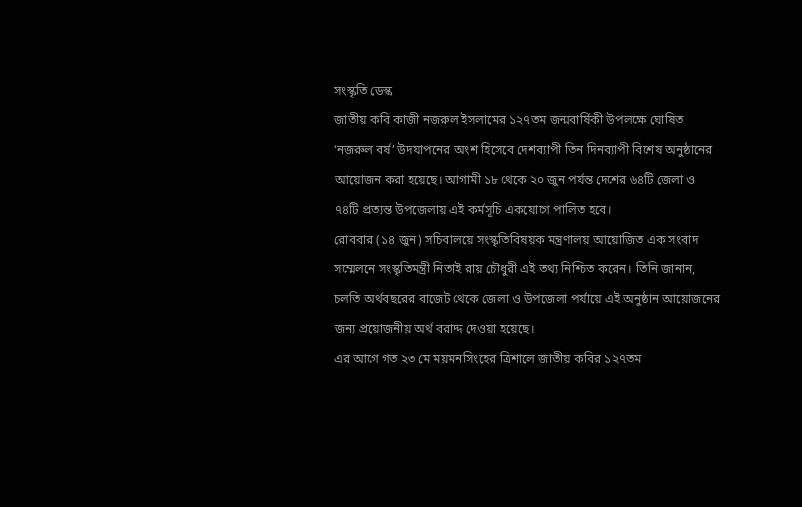সংস্কৃতি ডেস্ক
জাতীয় কবি কাজী নজরুল ইসলামের ১২৭তম জন্মবার্ষিকী উপলক্ষে ঘোষিত ‘নজরুল বর্ষ’ উদযাপনের অংশ হিসেবে দেশব্যাপী তিন দিনব্যাপী বিশেষ অনুষ্ঠানের আয়োজন করা হয়েছে। আগামী ১৮ থেকে ২০ জুন পর্যন্ত দেশের ৬৪টি জেলা ও ৭৪টি প্রত্যন্ত উপজেলায় এই কর্মসূচি একযোগে পালিত হবে।
রোববার (১৪ জুন) সচিবালয়ে সংস্কৃতিবিষয়ক মন্ত্রণালয় আয়োজিত এক সংবাদ সম্মেলনে সংস্কৃতিমন্ত্রী নিতাই রায় চৌধুরী এই তথ্য নিশ্চিত করেন। তিনি জানান, চলতি অর্থবছরের বাজেট থেকে জেলা ও উপজেলা পর্যায়ে এই অনুষ্ঠান আয়োজনের জন্য প্রয়োজনীয় অর্থ বরাদ্দ দেওয়া হয়েছে।
এর আগে গত ২৩ মে ময়মনসিংহের ত্রিশালে জাতীয় কবির ১২৭তম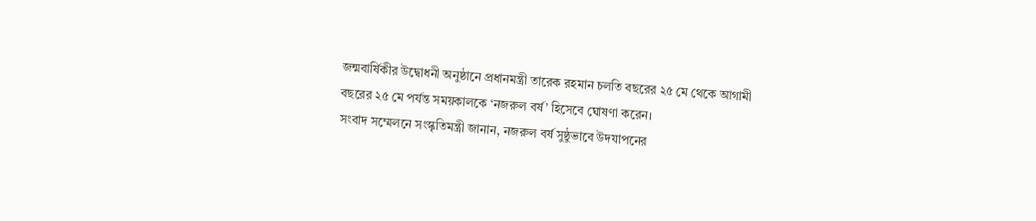জন্মবার্ষিকীর উদ্বোধনী অনুষ্ঠানে প্রধানমন্ত্রী তারেক রহমান চলতি বছরের ২৫ মে থেকে আগামী বছরের ২৫ মে পর্যন্ত সময়কালকে ‘নজরুল বর্ষ’ হিসেবে ঘোষণা করেন।
সংবাদ সম্মেলনে সংস্কৃতিমন্ত্রী জানান, নজরুল বর্ষ সুষ্ঠুভাবে উদযাপনের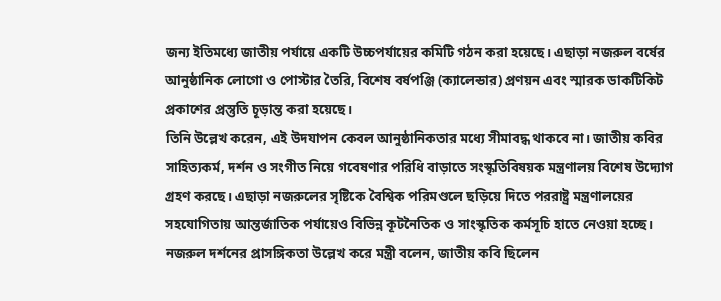জন্য ইতিমধ্যে জাতীয় পর্যায়ে একটি উচ্চপর্যায়ের কমিটি গঠন করা হয়েছে। এছাড়া নজরুল বর্ষের আনুষ্ঠানিক লোগো ও পোস্টার তৈরি, বিশেষ বর্ষপঞ্জি (ক্যালেন্ডার) প্রণয়ন এবং স্মারক ডাকটিকিট প্রকাশের প্রস্তুতি চূড়ান্ত করা হয়েছে।
তিনি উল্লেখ করেন, এই উদযাপন কেবল আনুষ্ঠানিকতার মধ্যে সীমাবদ্ধ থাকবে না। জাতীয় কবির সাহিত্যকর্ম, দর্শন ও সংগীত নিয়ে গবেষণার পরিধি বাড়াতে সংস্কৃতিবিষয়ক মন্ত্রণালয় বিশেষ উদ্যোগ গ্রহণ করছে। এছাড়া নজরুলের সৃষ্টিকে বৈশ্বিক পরিমণ্ডলে ছড়িয়ে দিতে পররাষ্ট্র মন্ত্রণালয়ের সহযোগিতায় আন্তর্জাতিক পর্যায়েও বিভিন্ন কূটনৈতিক ও সাংস্কৃতিক কর্মসূচি হাতে নেওয়া হচ্ছে।
নজরুল দর্শনের প্রাসঙ্গিকতা উল্লেখ করে মন্ত্রী বলেন, জাতীয় কবি ছিলেন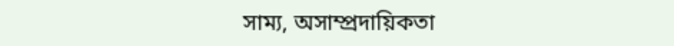সাম্য, অসাম্প্রদায়িকতা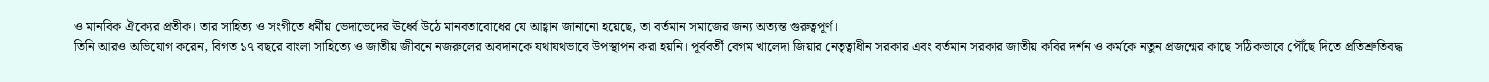ও মানবিক ঐক্যের প্রতীক। তার সাহিত্য ও সংগীতে ধর্মীয় ভেদাভেদের ঊর্ধ্বে উঠে মানবতাবোধের যে আহ্বান জানানো হয়েছে, তা বর্তমান সমাজের জন্য অত্যন্ত গুরুত্বপূর্ণ।
তিনি আরও অভিযোগ করেন, বিগত ১৭ বছরে বাংলা সাহিত্যে ও জাতীয় জীবনে নজরুলের অবদানকে যথাযথভাবে উপস্থাপন করা হয়নি। পূর্ববর্তী বেগম খালেদা জিয়ার নেতৃত্বাধীন সরকার এবং বর্তমান সরকার জাতীয় কবির দর্শন ও কর্মকে নতুন প্রজন্মের কাছে সঠিকভাবে পৌঁছে দিতে প্রতিশ্রুতিবদ্ধ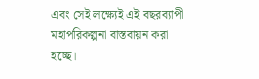এবং সেই লক্ষ্যেই এই বছরব্যাপী মহাপরিকল্পনা বাস্তবায়ন করা হচ্ছে।